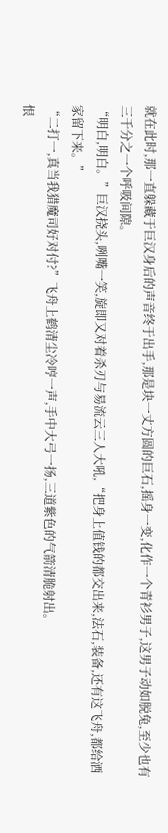就在此时,那一直躲藏于巨汉身后的声音终于出手,那是块一丈方圆的巨石,摇身一变,化作一个青衫男子,这男子动如脱兔,至少也有三千分之一个呼吸间隙。
“明白,明白。”巨汉挠头,咧嘴一笑,旋即又对着杀刃与易流云三人大吼,“把身上值钱的都交出来,法石,装备,还有这飞舟,都给洒家留下来。”
“二打一,真当我猎魔司好对付?”飞舟上鹤清尘冷哼一声,手中大弓一扬,三道紫色的气箭清脆射出。
恨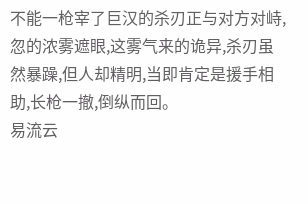不能一枪宰了巨汉的杀刃正与对方对峙,忽的浓雾遮眼,这雾气来的诡异,杀刃虽然暴躁,但人却精明,当即肯定是援手相助,长枪一撤,倒纵而回。
易流云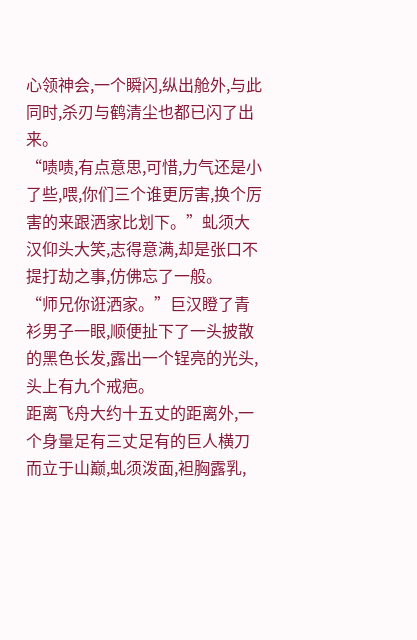心领神会,一个瞬闪,纵出舱外,与此同时,杀刃与鹤清尘也都已闪了出来。
“啧啧,有点意思,可惜,力气还是小了些,喂,你们三个谁更厉害,换个厉害的来跟洒家比划下。”虬须大汉仰头大笑,志得意满,却是张口不提打劫之事,仿佛忘了一般。
“师兄你诳洒家。”巨汉瞪了青衫男子一眼,顺便扯下了一头披散的黑色长发,露出一个锃亮的光头,头上有九个戒疤。
距离飞舟大约十五丈的距离外,一个身量足有三丈足有的巨人横刀而立于山巅,虬须泼面,袒胸露乳,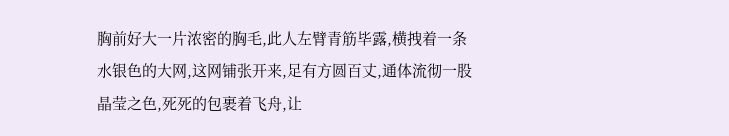胸前好大一片浓密的胸毛,此人左臂青筋毕露,横拽着一条水银色的大网,这网铺张开来,足有方圆百丈,通体流彻一股晶莹之色,死死的包裹着飞舟,让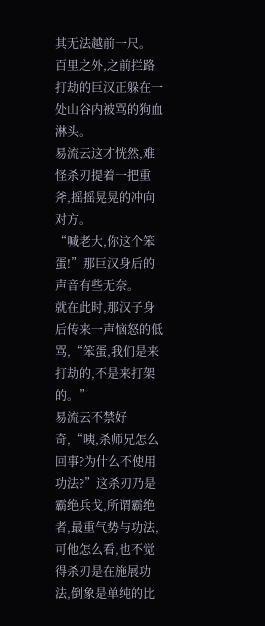其无法越前一尺。
百里之外,之前拦路打劫的巨汉正躲在一处山谷内被骂的狗血淋头。
易流云这才恍然,难怪杀刃提着一把重斧,摇摇晃晃的冲向对方。
“喊老大,你这个笨蛋!”那巨汉身后的声音有些无奈。
就在此时,那汉子身后传来一声恼怒的低骂,“笨蛋,我们是来打劫的,不是来打架的。”
易流云不禁好奇,“咦,杀师兄怎么回事?为什么不使用功法?”这杀刃乃是霸绝兵戈,所谓霸绝者,最重气势与功法,可他怎么看,也不觉得杀刃是在施展功法,倒象是单纯的比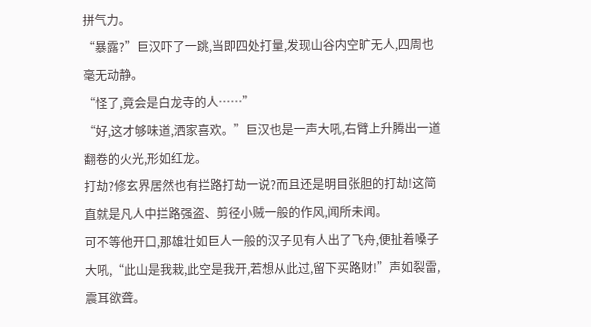拼气力。
“暴露?”巨汉吓了一跳,当即四处打量,发现山谷内空旷无人,四周也毫无动静。
“怪了,竟会是白龙寺的人……”
“好,这才够味道,洒家喜欢。”巨汉也是一声大吼,右臂上升腾出一道翻卷的火光,形如红龙。
打劫?修玄界居然也有拦路打劫一说?而且还是明目张胆的打劫!这简直就是凡人中拦路强盗、剪径小贼一般的作风,闻所未闻。
可不等他开口,那雄壮如巨人一般的汉子见有人出了飞舟,便扯着嗓子大吼,“此山是我栽,此空是我开,若想从此过,留下买路财!”声如裂雷,震耳欲聋。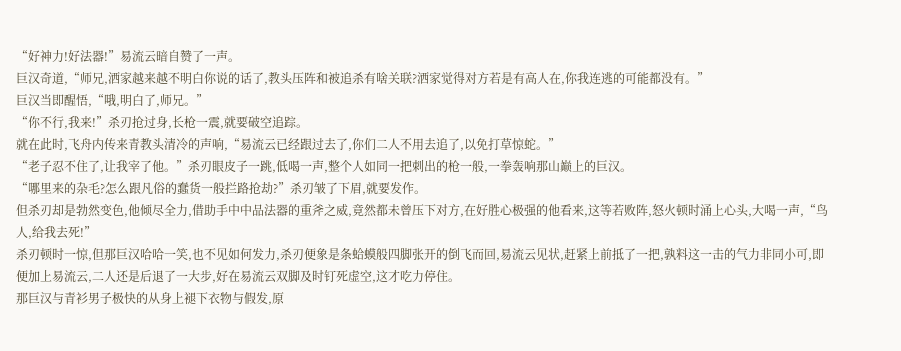“好神力!好法器!”易流云暗自赞了一声。
巨汉奇道,“师兄,洒家越来越不明白你说的话了,教头压阵和被追杀有啥关联?洒家觉得对方若是有高人在,你我连逃的可能都没有。”
巨汉当即醒悟,“哦,明白了,师兄。”
“你不行,我来!”杀刃抢过身,长枪一震,就要破空追踪。
就在此时,飞舟内传来青教头清冷的声响,“易流云已经跟过去了,你们二人不用去追了,以免打草惊蛇。”
“老子忍不住了,让我宰了他。”杀刃眼皮子一跳,低喝一声,整个人如同一把刺出的枪一般,一拳轰响那山巅上的巨汉。
“哪里来的杂毛?怎么跟凡俗的蠢货一般拦路抢劫?”杀刃皱了下眉,就要发作。
但杀刃却是勃然变色,他倾尽全力,借助手中中品法器的重斧之威,竟然都未曾压下对方,在好胜心极强的他看来,这等若败阵,怒火顿时涌上心头,大喝一声,“鸟人,给我去死!”
杀刃顿时一惊,但那巨汉哈哈一笑,也不见如何发力,杀刃便象是条蛤蟆般四脚张开的倒飞而回,易流云见状,赶紧上前抵了一把,孰料这一击的气力非同小可,即便加上易流云,二人还是后退了一大步,好在易流云双脚及时钉死虚空,这才吃力停住。
那巨汉与青衫男子极快的从身上褪下衣物与假发,原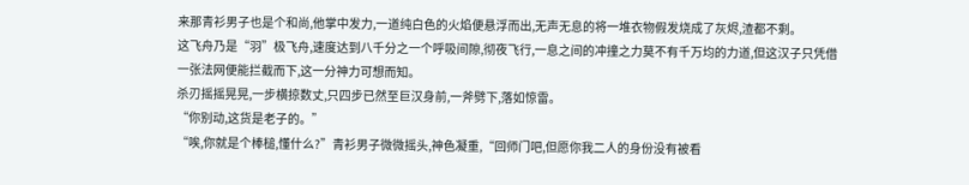来那青衫男子也是个和尚,他掌中发力,一道纯白色的火焰便悬浮而出,无声无息的将一堆衣物假发烧成了灰烬,渣都不剩。
这飞舟乃是“羽”极飞舟,速度达到八千分之一个呼吸间隙,彻夜飞行,一息之间的冲撞之力莫不有千万均的力道,但这汉子只凭借一张法网便能拦截而下,这一分神力可想而知。
杀刃摇摇晃晃,一步横掠数丈,只四步已然至巨汉身前,一斧劈下,落如惊雷。
“你别动,这货是老子的。”
“唉,你就是个棒槌,懂什么?”青衫男子微微摇头,神色凝重,“回师门吧,但愿你我二人的身份没有被看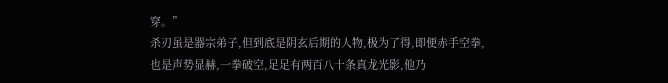穿。”
杀刃虽是器宗弟子,但到底是阴玄后期的人物,极为了得,即便赤手空拳,也是声势显赫,一拳破空,足足有两百八十条真龙光影,他乃